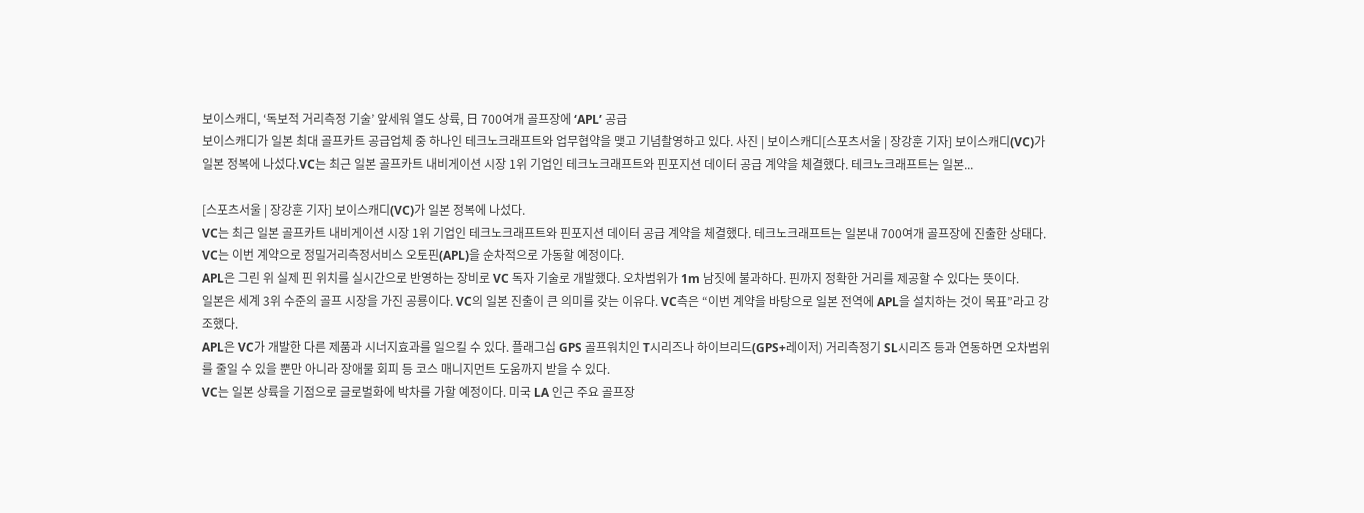보이스캐디, ‘독보적 거리측정 기술’ 앞세워 열도 상륙, 日 700여개 골프장에 ‘APL’ 공급
보이스캐디가 일본 최대 골프카트 공급업체 중 하나인 테크노크래프트와 업무협약을 맺고 기념촬영하고 있다. 사진 | 보이스캐디[스포츠서울 | 장강훈 기자] 보이스캐디(VC)가 일본 정복에 나섰다.VC는 최근 일본 골프카트 내비게이션 시장 1위 기업인 테크노크래프트와 핀포지션 데이터 공급 계약을 체결했다. 테크노크래프트는 일본...

[스포츠서울 | 장강훈 기자] 보이스캐디(VC)가 일본 정복에 나섰다.
VC는 최근 일본 골프카트 내비게이션 시장 1위 기업인 테크노크래프트와 핀포지션 데이터 공급 계약을 체결했다. 테크노크래프트는 일본내 700여개 골프장에 진출한 상태다. VC는 이번 계약으로 정밀거리측정서비스 오토핀(APL)을 순차적으로 가동할 예정이다.
APL은 그린 위 실제 핀 위치를 실시간으로 반영하는 장비로 VC 독자 기술로 개발했다. 오차범위가 1m 남짓에 불과하다. 핀까지 정확한 거리를 제공할 수 있다는 뜻이다.
일본은 세계 3위 수준의 골프 시장을 가진 공룡이다. VC의 일본 진출이 큰 의미를 갖는 이유다. VC측은 “이번 계약을 바탕으로 일본 전역에 APL을 설치하는 것이 목표”라고 강조했다.
APL은 VC가 개발한 다른 제품과 시너지효과를 일으킬 수 있다. 플래그십 GPS 골프워치인 T시리즈나 하이브리드(GPS+레이저) 거리측정기 SL시리즈 등과 연동하면 오차범위를 줄일 수 있을 뿐만 아니라 장애물 회피 등 코스 매니지먼트 도움까지 받을 수 있다.
VC는 일본 상륙을 기점으로 글로벌화에 박차를 가할 예정이다. 미국 LA 인근 주요 골프장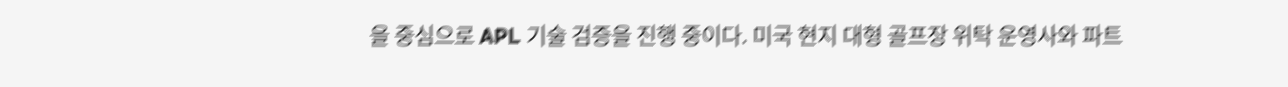을 중심으로 APL 기술 검증을 진행 중이다. 미국 현지 대형 골프장 위탁 운영사와 파트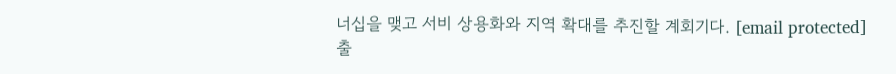너십을 맺고 서비 상용화와 지역 확대를 추진할 계회기다. [email protected]
출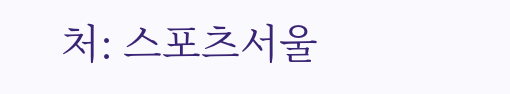처: 스포츠서울